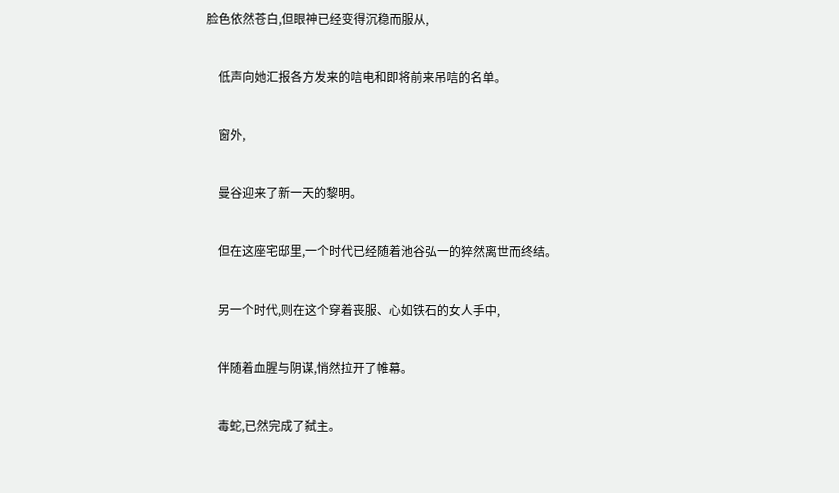脸色依然苍白,但眼神已经变得沉稳而服从,


    低声向她汇报各方发来的唁电和即将前来吊唁的名单。


    窗外,


    曼谷迎来了新一天的黎明。


    但在这座宅邸里,一个时代已经随着池谷弘一的猝然离世而终结。


    另一个时代,则在这个穿着丧服、心如铁石的女人手中,


    伴随着血腥与阴谋,悄然拉开了帷幕。


    毒蛇,已然完成了弑主。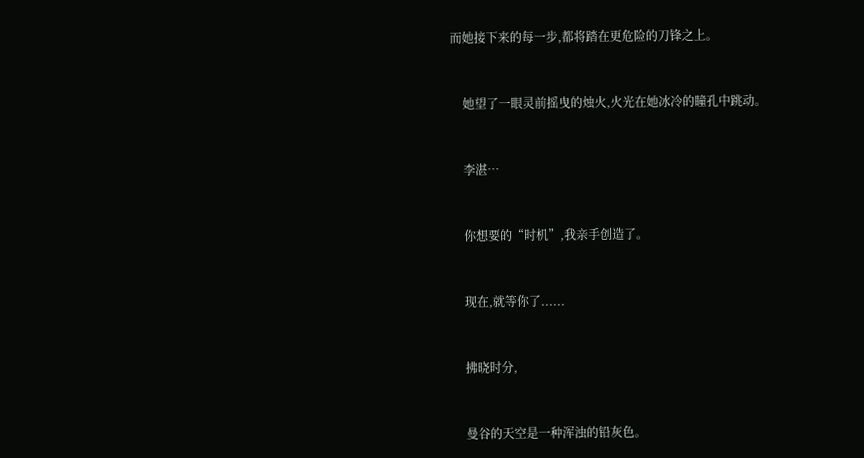而她接下来的每一步,都将踏在更危险的刀锋之上。


    她望了一眼灵前摇曳的烛火,火光在她冰冷的瞳孔中跳动。


    李湛…


    你想要的“时机”,我亲手创造了。


    现在,就等你了......


    拂晓时分,


    曼谷的天空是一种浑浊的铅灰色。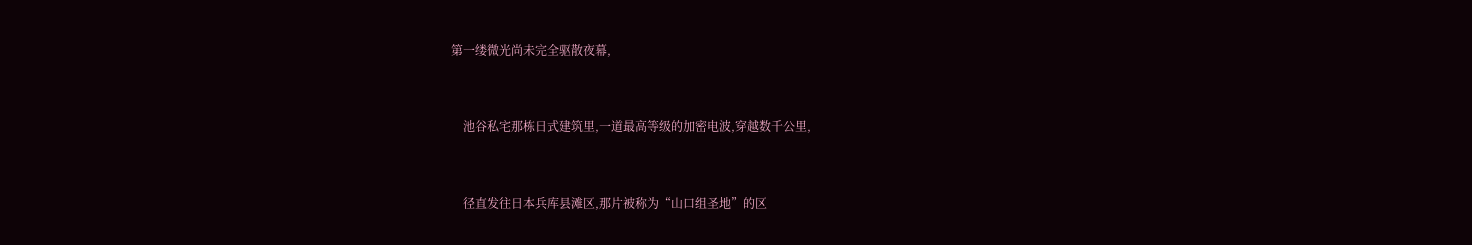第一缕微光尚未完全驱散夜幕,


    池谷私宅那栋日式建筑里,一道最高等级的加密电波,穿越数千公里,


    径直发往日本兵库县滩区,那片被称为“山口组圣地”的区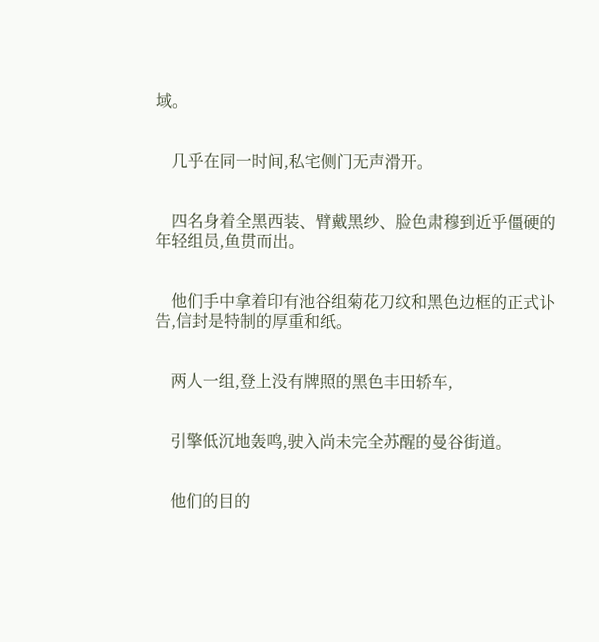域。


    几乎在同一时间,私宅侧门无声滑开。


    四名身着全黑西装、臂戴黑纱、脸色肃穆到近乎僵硬的年轻组员,鱼贯而出。


    他们手中拿着印有池谷组菊花刀纹和黑色边框的正式讣告,信封是特制的厚重和纸。


    两人一组,登上没有牌照的黑色丰田轿车,


    引擎低沉地轰鸣,驶入尚未完全苏醒的曼谷街道。


    他们的目的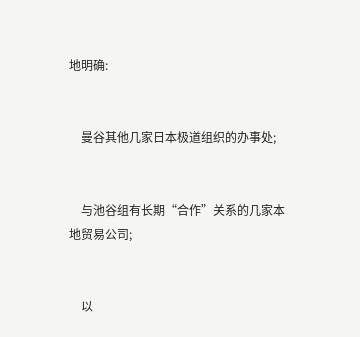地明确:


    曼谷其他几家日本极道组织的办事处;


    与池谷组有长期“合作”关系的几家本地贸易公司;


    以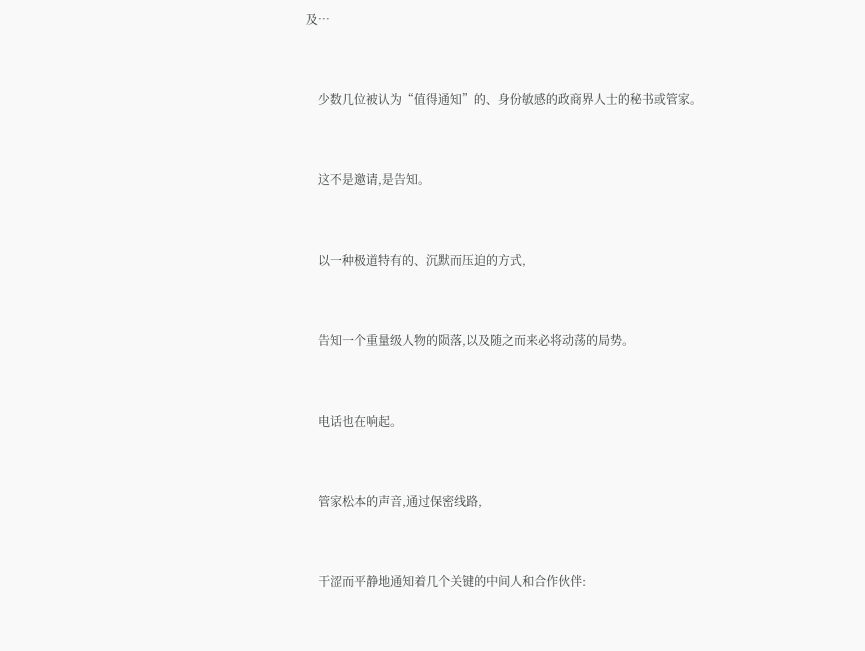及…


    少数几位被认为“值得通知”的、身份敏感的政商界人士的秘书或管家。


    这不是邀请,是告知。


    以一种极道特有的、沉默而压迫的方式,


    告知一个重量级人物的陨落,以及随之而来必将动荡的局势。


    电话也在响起。


    管家松本的声音,通过保密线路,


    干涩而平静地通知着几个关键的中间人和合作伙伴: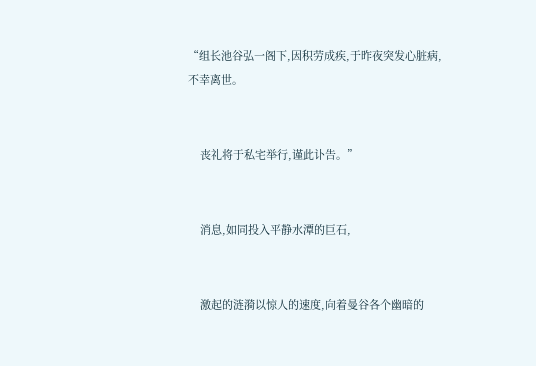“组长池谷弘一阁下,因积劳成疾,于昨夜突发心脏病,不幸离世。


    丧礼将于私宅举行,谨此讣告。”


    消息,如同投入平静水潭的巨石,


    激起的涟漪以惊人的速度,向着曼谷各个幽暗的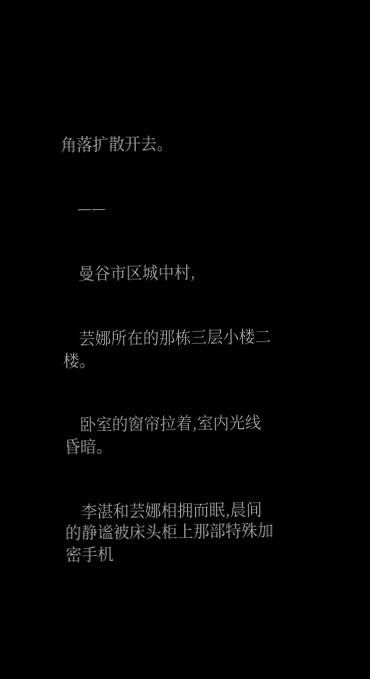角落扩散开去。


    ——


    曼谷市区城中村,


    芸娜所在的那栋三层小楼二楼。


    卧室的窗帘拉着,室内光线昏暗。


    李湛和芸娜相拥而眠,晨间的静谧被床头柜上那部特殊加密手机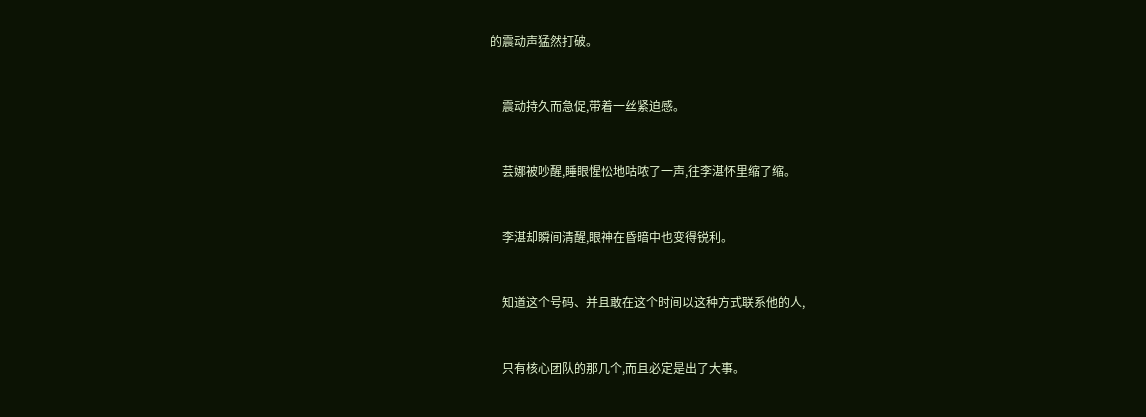的震动声猛然打破。


    震动持久而急促,带着一丝紧迫感。


    芸娜被吵醒,睡眼惺忪地咕哝了一声,往李湛怀里缩了缩。


    李湛却瞬间清醒,眼神在昏暗中也变得锐利。


    知道这个号码、并且敢在这个时间以这种方式联系他的人,


    只有核心团队的那几个,而且必定是出了大事。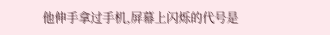他伸手拿过手机,屏幕上闪烁的代号是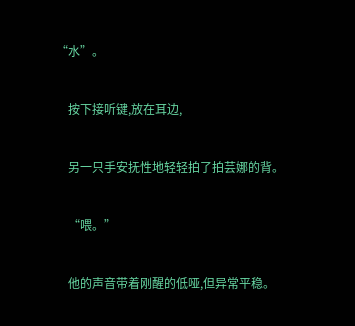“水”。


    按下接听键,放在耳边,


    另一只手安抚性地轻轻拍了拍芸娜的背。


    “喂。”


    他的声音带着刚醒的低哑,但异常平稳。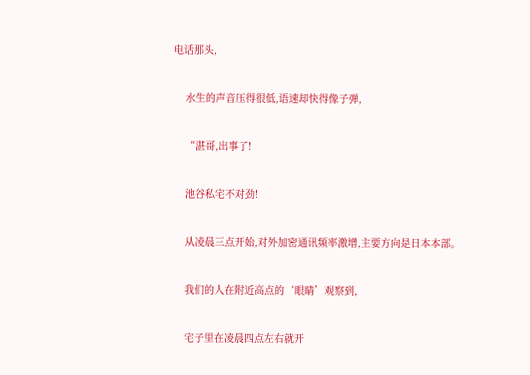电话那头,


    水生的声音压得很低,语速却快得像子弹,


    “湛哥,出事了!


    池谷私宅不对劲!


    从凌晨三点开始,对外加密通讯频率激增,主要方向是日本本部。


    我们的人在附近高点的‘眼睛’观察到,


    宅子里在凌晨四点左右就开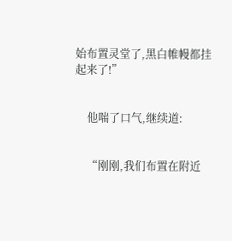始布置灵堂了,黑白帷幔都挂起来了!”


    他喘了口气,继续道:


    “刚刚,我们布置在附近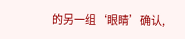的另一组‘眼睛’确认,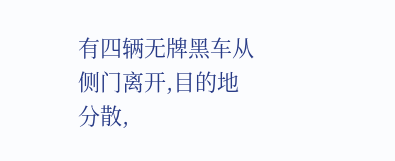有四辆无牌黑车从侧门离开,目的地分散,